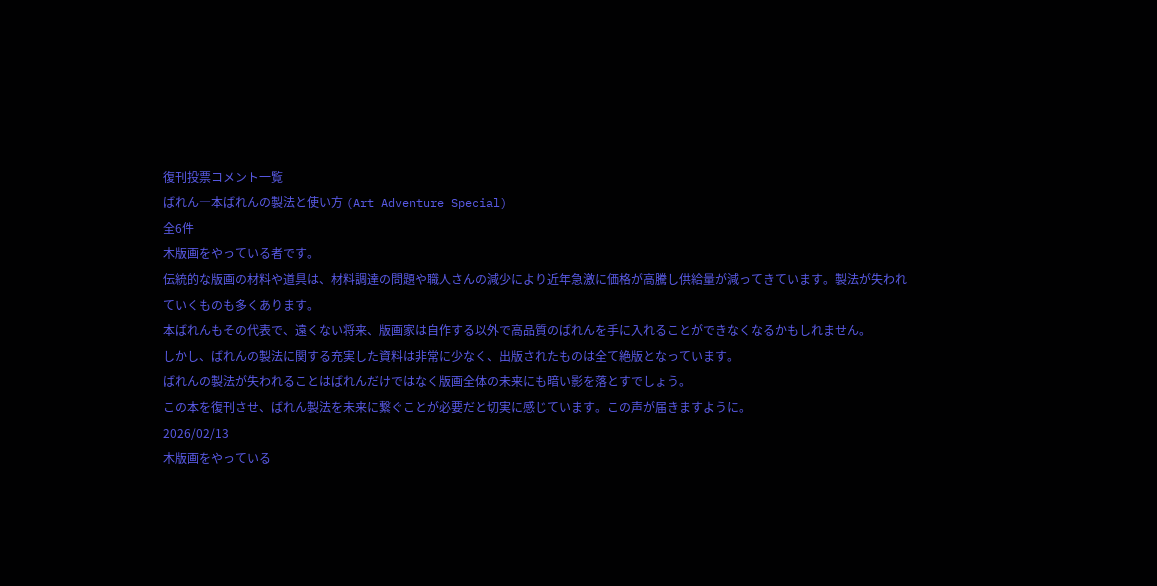復刊投票コメント一覧
ばれん―本ばれんの製法と使い方 (Art Adventure Special)
全6件
木版画をやっている者です。
伝統的な版画の材料や道具は、材料調達の問題や職人さんの減少により近年急激に価格が高騰し供給量が減ってきています。製法が失われていくものも多くあります。
本ばれんもその代表で、遠くない将来、版画家は自作する以外で高品質のばれんを手に入れることができなくなるかもしれません。
しかし、ばれんの製法に関する充実した資料は非常に少なく、出版されたものは全て絶版となっています。
ばれんの製法が失われることはばれんだけではなく版画全体の未来にも暗い影を落とすでしょう。
この本を復刊させ、ばれん製法を未来に繋ぐことが必要だと切実に感じています。この声が届きますように。
2026/02/13
木版画をやっている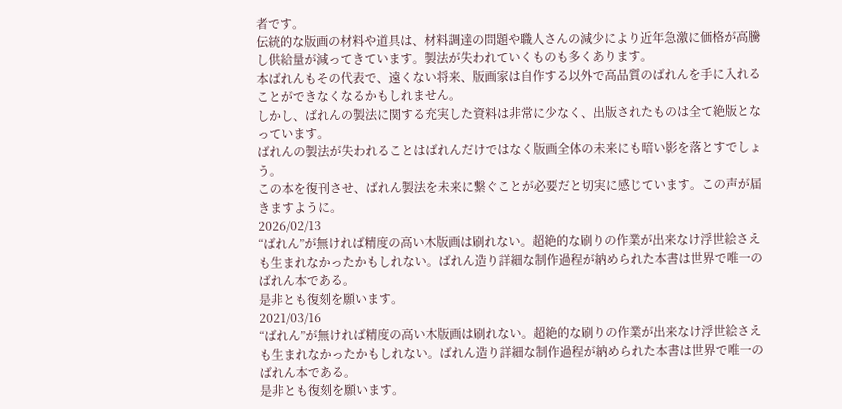者です。
伝統的な版画の材料や道具は、材料調達の問題や職人さんの減少により近年急激に価格が高騰し供給量が減ってきています。製法が失われていくものも多くあります。
本ばれんもその代表で、遠くない将来、版画家は自作する以外で高品質のばれんを手に入れることができなくなるかもしれません。
しかし、ばれんの製法に関する充実した資料は非常に少なく、出版されたものは全て絶版となっています。
ばれんの製法が失われることはばれんだけではなく版画全体の未来にも暗い影を落とすでしょう。
この本を復刊させ、ばれん製法を未来に繋ぐことが必要だと切実に感じています。この声が届きますように。
2026/02/13
“ばれん”が無ければ精度の高い木版画は刷れない。超絶的な刷りの作業が出来なけ浮世絵さえも生まれなかったかもしれない。ばれん造り詳細な制作過程が納められた本書は世界で唯一のばれん本である。
是非とも復刻を願います。
2021/03/16
“ばれん”が無ければ精度の高い木版画は刷れない。超絶的な刷りの作業が出来なけ浮世絵さえも生まれなかったかもしれない。ばれん造り詳細な制作過程が納められた本書は世界で唯一のばれん本である。
是非とも復刻を願います。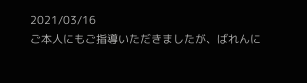2021/03/16
ご本人にもご指導いただきましたが、ばれんに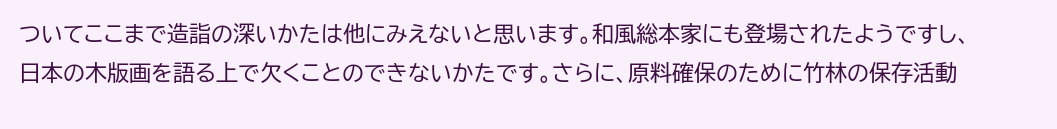ついてここまで造詣の深いかたは他にみえないと思います。和風総本家にも登場されたようですし、日本の木版画を語る上で欠くことのできないかたです。さらに、原料確保のために竹林の保存活動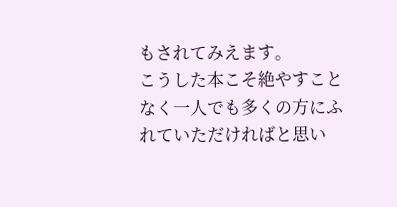もされてみえます。
こうした本こそ絶やすことなく一人でも多くの方にふれていただければと思い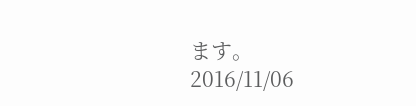ます。
2016/11/06